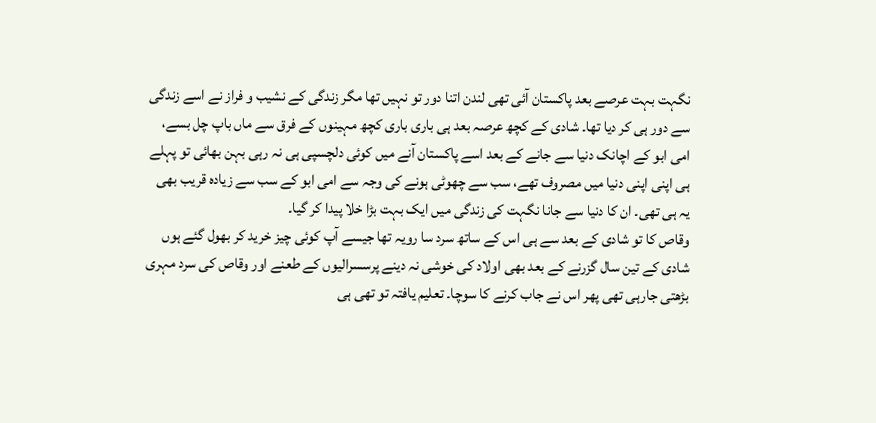نگہت بہت عرصے بعد پاکستان آئی تھی لندن اتنا دور تو نہیں تھا مگر زندگی کے نشیب و فراز نے اسے زندگی سے دور ہی کر دیا تھا۔ شادی کے کچھ عرصہ بعد ہی باری باری کچھ مہینوں کے فرق سے ماں باپ چل بسے، امی ابو کے اچانک دنیا سے جانے کے بعد اسے پاکستان آنے میں کوئی دلچسپی ہی نہ رہی بہن بھائی تو پہلے ہی اپنی اپنی دنیا میں مصروف تھے، سب سے چھوٹی ہونے کی وجہ سے امی ابو کے سب سے زیادہ قریب بھی یہ ہی تھی۔ ان کا دنیا سے جانا نگہت کی زندگی میں ایک بہت بڑا خلا پیدا کر گیا۔
وقاص کا تو شادی کے بعد سے ہی اس کے ساتھ سرد سا رویہ تھا جیسے آپ کوئی چیز خرید کر بھول گئے ہوں شادی کے تین سال گزرنے کے بعد بھی اولاد کی خوشی نہ دینے پرسسرالیوں کے طعنے اور وقاص کی سرد مہری بڑھتی جارہی تھی پھر اس نے جاب کرنے کا سوچا۔ تعلیم یافتہ تو تھی ہی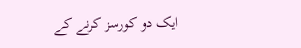ایک دو کورسز کرنے کے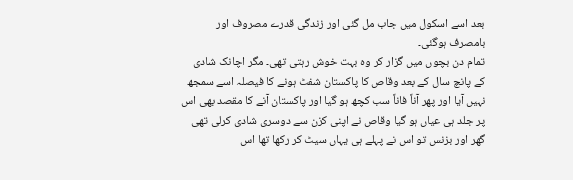بعد اسے اسکول میں جاب مل گئی اور زندگی قدرے مصروف اور بامصرف ہوگئی۔
تمام دن بچوں میں گزار کر وہ بہت خوش رہتی تھی۔ مگر اچانک شادی کے پانچ سال کے بعد وقاص کا پاکستان شفٹ ہونے کا فیصلہ اسے سمجھ نہیں آیا اور پھر آناً فاناً سب کچھ ہو گیا اور پاکستان آنے کا مقصد بھی اس پر جلد ہی عیاں ہو گیا وقاص نے اپنی کزن سے دوسری شادی کرلی تھی گھر اور بزنس تو اس نے پہلے ہی یہاں سیٹ کر رکھا تھا اس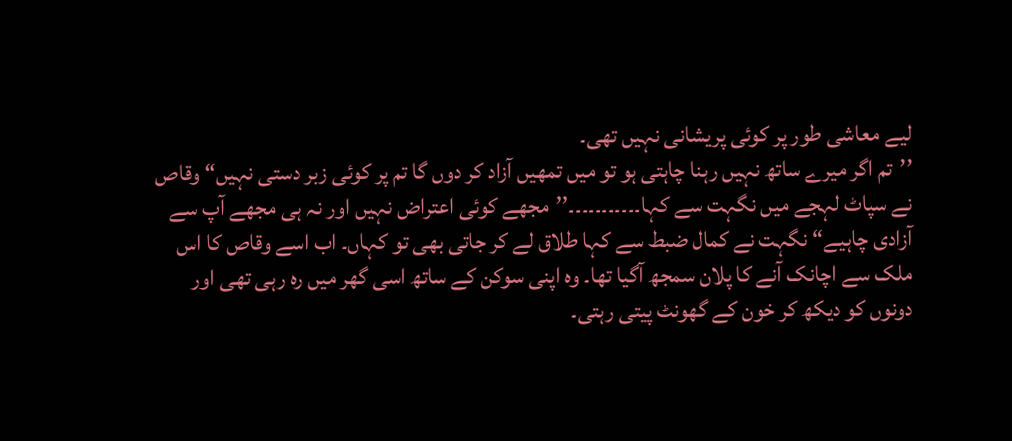لیے معاشی طور پر کوئی پریشانی نہیں تھی۔
’’تم اگر میرے ساتھ نہیں رہنا چاہتی ہو تو میں تمھیں آزاد کر دوں گا تم پر کوئی زبر دستی نہیں“ وقاص نے سپاٹ لہجے میں نگہت سے کہا۔۔۔۔۔۔۔۔۔۔۔’’مجھے کوئی اعتراض نہیں اور نہ ہی مجھے آپ سے آزادی چاہیے“ نگہت نے کمال ضبط سے کہا طلاق لے کر جاتی بھی تو کہاں۔ اب اسے وقاص کا اس ملک سے اچانک آنے کا پلان سمجھ آگیا تھا۔ وہ اپنی سوکن کے ساتھ اسی گھر میں رہ رہی تھی اور دونوں کو دیکھ کر خون کے گھونٹ پیتی رہتی۔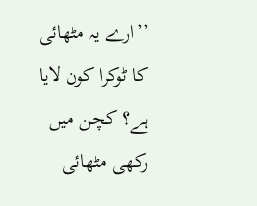’’ارے یہ مٹھائی کا ٹوکرا کون لایا ہے؟ کچن میں رکھی مٹھائی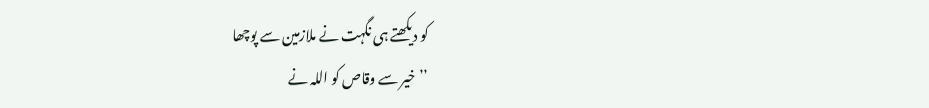کو دیکھتے ہی نگہت نے ملازمین سے پوچھا
’’خیر سے وقاص کو اللہ نے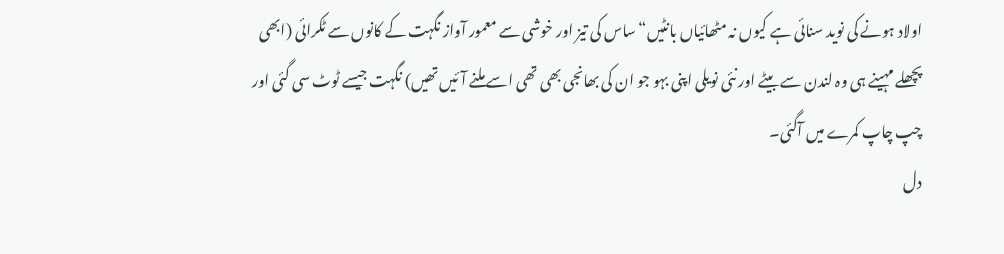اولاد ہونے کی نوید سنائی ہے کیوں نہ مٹھائیاں بانٹیں“ ساس کی تیز اور خوشی سے معمور آواز نگہت کے کانوں سے ٹکرائی (ابھی پچھلے مہینے ہی وہ لندن سے بیٹے اور نئی نویلی اپنی بہو جو ان کی بھانجی بھی تھی اسے ملنے آئیں تھیں) نگہت جیسے ٹوٹ سی گئی اور چپ چاپ کمرے میں آگئی۔
دل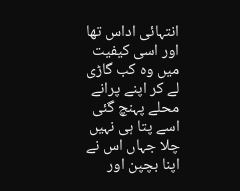انتہائی اداس تھا اور اسی کیفیت میں وہ کب گاڑی لے کر اپنے پرانے محلے پہنچ گئی اسے پتا ہی نہیں چلا جہاں اس نے اپنا بچپن اور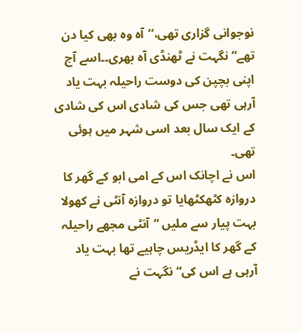نوجوانی گزاری تھی،’’آہ وہ بھی کیا دن تھے“ نگہت نے ٹھنڈی آہ بھری۔۔اسے آج اپنی بچپن کی دوست راحیلہ بہت یاد آرہی تھی جس کی شادی اس کی شادی کے ایک سال بعد اسی شہر میں ہوئی تھی۔
اس نے اچانک اس کے امی ابو کے گھر کا دروازہ کٹھکٹھایا تو دروازہ آنٹی نے کھولا بہت پیار سے ملیں “آنٹی مجھے راحیلہ کے گھر کا ایڈریس چاہیے تھا بہت یاد آرہی ہے اس کی“ نگہت نے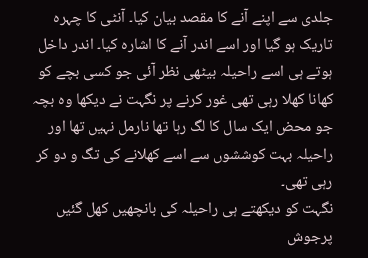جلدی سے اپنے آنے کا مقصد بیان کیا۔ آنٹی کا چہرہ تاریک ہو گیا اور اسے اندر آنے کا اشارہ کیا۔ اندر داخل ہوتے ہی اسے راحیلہ بیٹھی نظر آئی جو کسی بچے کو کھانا کھلا رہی تھی غور کرنے پر نگہت نے دیکھا وہ بچہ جو محض ایک سال کا لگ رہا تھا نارمل نہیں تھا اور راحیلہ بہت کوششوں سے اسے کھلانے کی تگ و دو کر رہی تھی۔
نگہت کو دیکھتے ہی راحیلہ کی بانچھیں کھل گئیں پرجوش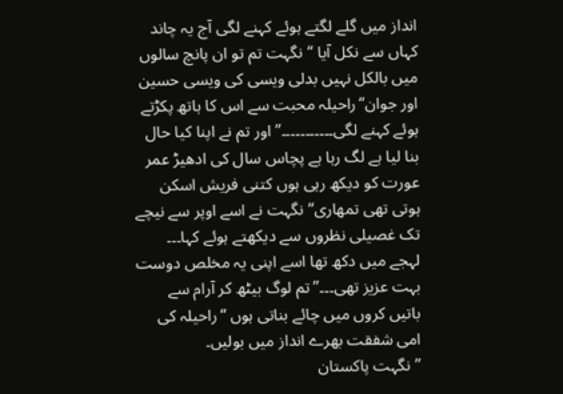انداز میں گلے لگتے ہوئے کہنے لگی آج یہ چاند کہاں سے نکل آیا “ نگہت تم تو ان پانچ سالوں میں بالکل نہیں بدلی ویسی کی ویسی حسین اور جوان“راحیلہ محبت سے اس کا ہاتھ پکڑتے ہوئے کہنے لگی۔۔۔۔۔۔۔۔۔۔۔’’اور تم نے اپنا کیا حال بنا لیا ہے لگ رہا ہے پچاس سال کی ادھیڑ عمر عورت کو دیکھ رہی ہوں کتنی فریش اسکن ہوتی تھی تمھاری“ نگہت نے اسے اوپر سے نیچے تک غصیلی نظروں سے دیکھتے ہوئے کہا۔۔۔ لہجے میں دکھ تھا اسے اپنی یہ مخلص دوست بہت عزیز تھی۔۔۔’’تم لوگ بیٹھ کر آرام سے باتیں کروں میں چائے بناتی ہوں “راحیلہ کی امی شفقت بھرے انداز میں بولیں۔
’’نگہت پاکستان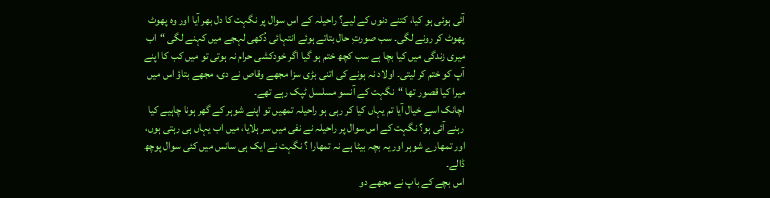آئی ہوئی ہو کیا، کتنے دنوں کے لیے؟ راحیلہ کے اس سوال پر نگہت کا دل بھر آیا اور وہ پھوٹ پھوٹ کر رونے لگی۔ سب صورتِ حال بتاتے ہوئے انتہائی دُکھی لہجے میں کہنے لگی “اب میری زندگی میں کیا بچا ہے سب کچھ ختم ہو گیا اگر خودکشی حرام نہ ہوتی تو میں کب کا اپنے آپ کو ختم کر لیتی۔ اولاد نہ ہونے کی اتنی بڑی سزا مجھے وقاص نے دی، مجھے بتاؤ اس میں میرا کیا قصور تھا “نگہت کے آنسو مسلسل ٹپک رہے تھے۔
اچانک اسے خیال آیا تم یہاں کیا کر رہی ہو راحیلہ تمھیں تو اپنے شوہر کے گھر ہونا چاہیے کیا رہنے آئی ہو؟ نگہت کے اس سوال پر راحیلہ نے نفی میں سر ہلایا، میں اب یہاں ہی رہتی ہوں، اور تمھارے شوہر اور یہ بچہ بیٹا ہے نہ تمھارا ؟ نگہت نے ایک ہی سانس میں کئی سوال پوچھ ڈالے۔
اس بچے کے باپ نے مجھے دو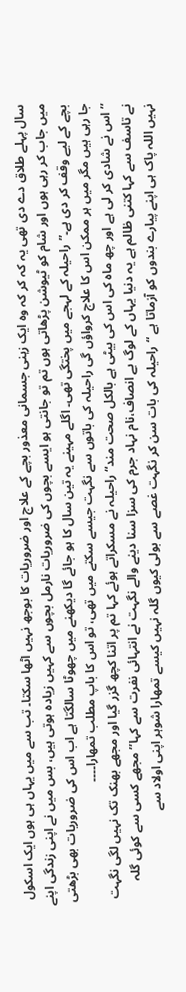سال پہلے طلاق دے دی تھی یہ کہ کر کہ وہ ایک زہنی جسمانی معذور بچے کے علاج اور ضروریات کا بوجھ نہیں اٹھا سکتا۔ تب سے میں یہاں ہی ہوں ایک اسکول میں جاب کر رہی ہوں اور شام کو ٹیوشن پڑھاتی ہوں تم تو جانتی ہو ایسے بچوں کی ضروریات نارمل بچوں سے کہیں زیادہ ہوتی ہیں، بس میں نے اپنی زندگی اپنے بچے کے لیے وقف کر دی ہے۔”راحیلہ کے لہجے میں پختگی تھی۔ اگلے مہینے یہ تین سال کا ہو جائے گا دیکھنے میں چھوٹا سالگتا ہے اب اس کی ضروریات بھی بڑھتی جا رہی ہیں مگر میں ہر ممکن اس کا علاج کرواؤں گی راحیلہ کی باتوں سے نگہت جیسے سکتے میں تھی، تو اس کا باپ مطلب تمھارا۔۔۔۔
’’اس نے شادی کر لی ہے اور چھ ماہ کی اس کی بیٹی ہے بالکل صحت مند“ راحیلہ نے مسکراتے ہوئے کہا تم پر اتنا کچھ گزر گیا اور مجھے بھنک تک نہیں لگی نگہت نے تاسف سے کہا کتنی ظالم ہے یہ دنیا یہاں کے لوگ بے انصاف،نام نہاد جرم کی سزا سنا دینے والے نگہت نے انتہائی نفرت سے کہا’’مجھے کسی سے کوئی گلہ نہیں اللہ پاک ہی اپنے پیارے بندوں کو آزماتا ہے “راحیلہ کی بات سن کر نگہت غصے سے بولی کیوں گلہ نہیں کیسے تمھارا شوہر اپنی اولاد سے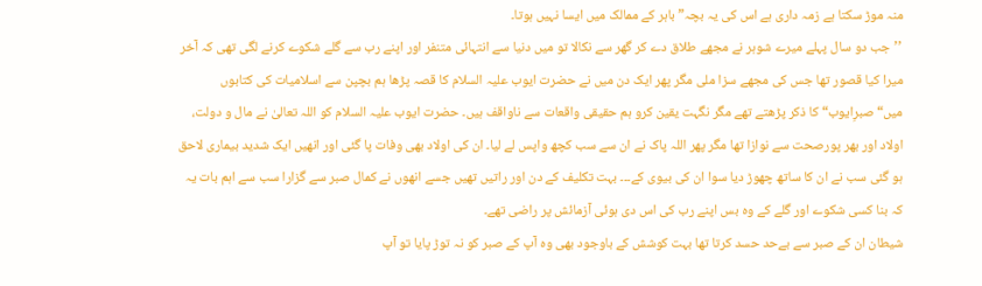منہ موڑ سکتا ہے زمہ داری ہے اس کی یہ بچہ”باہر کے ممالک میں ایسا نہیں ہوتا۔
’’جب دو سال پہلے میرے شوہر نے مجھے طلاق دے کر گھر سے نکالا تو میں دنیا سے انتہائی متنفر اور اپنے رب سے گلے شکوے کرنے لگی تھی کہ آخر میرا کیا قصور تھا جس کی مجھے سزا ملی مگر پھر ایک دن میں نے حضرت ایوب علیہ السلام کا قصہ پڑھا ہم بچپن سے اسلامیات کی کتابوں میں“صبرِایوب“ کا ذکر پڑھتے تھے مگر نگہت یقین کرو ہم حقیقی واقعات سے ناواقف ہیں۔ حضرت ایوب علیہ السلام کو اللہ تعالیٰ نے مال و دولت، اولاد اور بھر پورصحت سے نوازا تھا مگر پھر اللہ پاک نے ان سے سب کچھ واپس لے لیا۔ ان کی اولاد بھی وفات پا گئی اور انھیں ایک شدید بیماری لاحق ہو گئی سب نے ان کا ساتھ چھوڑ دیا سوا ان کی بیوی کے۔۔۔ بہت تکلیف کے دن اور راتیں تھیں جسے انھوں نے کمال صبر سے گزارا سب سے اہم بات یہ کہ بنا کسی شکوے اور گلے کے وہ بس اپنے رب کی اس دی ہوئی آزمائش پر راضی تھے۔
شیطان ان کے صبر سے بےحد حسد کرتا تھا بہت کوشش کے باوجود بھی وہ آپ کے صبر کو نہ توڑ پایا تو آپ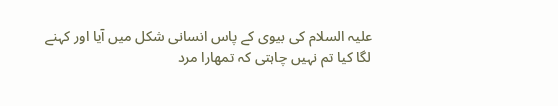علیہ السلام کی بیوی کے پاس انسانی شکل میں آیا اور کہنے لگا کیا تم نہیں چاہتی کہ تمھارا مرد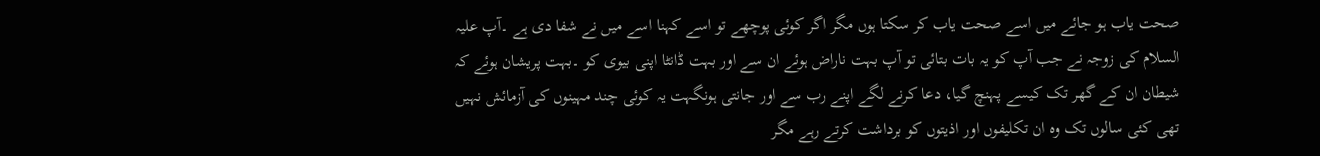صحت یاب ہو جائے میں اسے صحت یاب کر سکتا ہوں مگر اگر کوئی پوچھے تو اسے کہنا اسے میں نے شفا دی ہے ۔آپ علیہ السلام کی زوجہ نے جب آپ کو یہ بات بتائی تو آپ بہت ناراض ہوئے ان سے اور بہت ڈانٹا اپنی بیوی کو ۔بہت پریشان ہوئے کہ شیطان ان کے گھر تک کیسے پہنچ گیا، دعا کرنے لگے اپنے رب سے اور جانتی ہونگہت یہ کوئی چند مہینوں کی آزمائش نہیں تھی کئی سالوں تک وہ ان تکلیفوں اور اذیتوں کو برداشت کرتے رہے مگر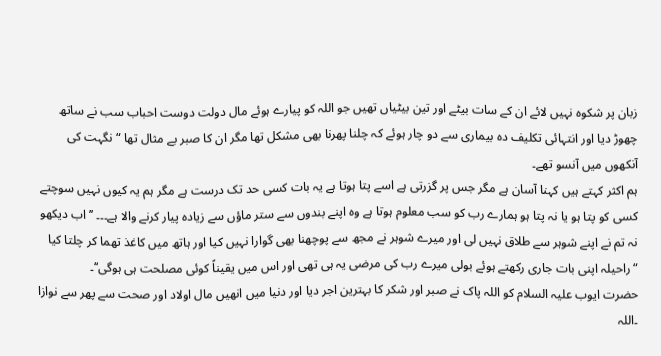زبان پر شکوہ نہیں لائے ان کے سات بیٹے اور تین بیٹیاں تھیں جو اللہ کو پیارے ہوئے مال دولت دوست احباب سب نے ساتھ چھوڑ دیا اور انتہائی تکلیف دہ بیماری سے دو چار ہوئے کہ چلنا پھرنا بھی مشکل تھا مگر ان کا صبر بے مثال تھا “نگہت کی آنکھوں میں آنسو تھے۔
ہم اکثر کہتے ہیں کہنا آسان ہے مگر جس پر گزرتی ہے اسے پتا ہوتا ہے یہ بات کسی حد تک درست ہے مگر ہم یہ کیوں نہیں سوچتے کسی کو پتا ہو یا نہ پتا ہو ہمارے رب کو سب معلوم ہوتا ہے وہ اپنے بندوں سے ستر ماؤں سے زیادہ پیار کرنے والا ہے۔۔۔ ’’ اب دیکھو نہ تم نے اپنے شوہر سے طلاق نہیں لی اور میرے شوہر نے مجھ سے پوچھنا بھی گوارا نہیں کیا اور ہاتھ میں کاغذ تھما کر چلتا کیا “راحیلہ اپنی بات جاری رکھتے ہوئے بولی میرے رب کی مرضی یہ ہی تھی اور اس میں یقیناً کوئی مصلحت ہی ہوگی‘‘۔
حضرت ایوب علیہ السلام کو اللہ پاک نے صبر اور شکر کا بہترین اجر دیا اور دنیا میں انھیں مال اولاد اور صحت سے پھر سے نوازا ۔اللہ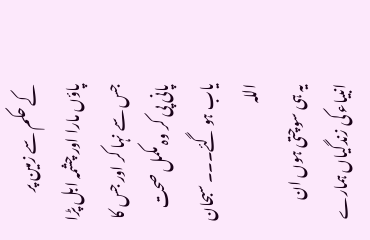کے حکم سے زمین پر پاؤں مارا اور چشمہ ابل پڑا جس سے نہا کر اور جس کا پانی پی کر وہ مکمل صحت یاب ہو گئے۔۔۔ سبحان اللہ
یہ ہی سوچتی ہوں ان انبیاء کی زندگیاں ہمارے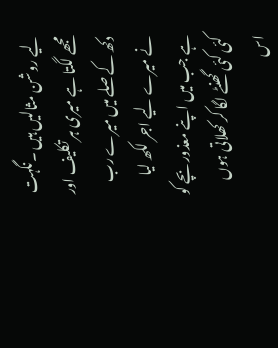لیے روشن مثالیں ہیں ۔نگہت مجھے لگتا ہے میری ہر تکلیف اور دکھ کے صلے میں میرے رب نے میرے لیے اجر لکھ لیا ہے جب میں اپنے معذور بچے کو کئی کئی گھنٹے لگا کر کھلاتی ہوں اس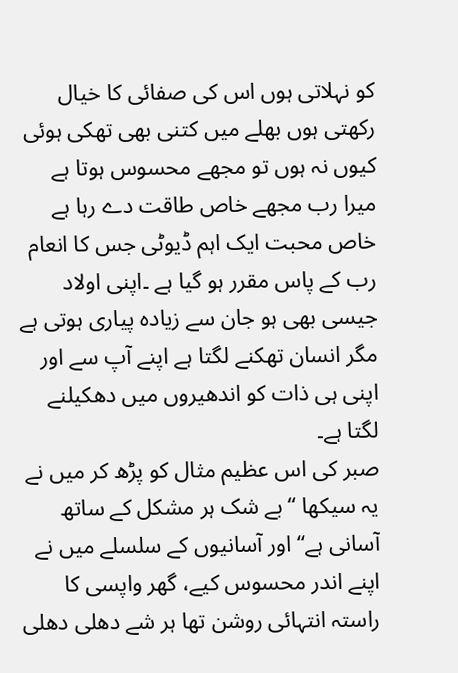کو نہلاتی ہوں اس کی صفائی کا خیال رکھتی ہوں بھلے میں کتنی بھی تھکی ہوئی کیوں نہ ہوں تو مجھے محسوس ہوتا ہے میرا رب مجھے خاص طاقت دے رہا ہے خاص محبت ایک اہم ڈیوٹی جس کا انعام رب کے پاس مقرر ہو گیا ہے ۔اپنی اولاد جیسی بھی ہو جان سے زیادہ پیاری ہوتی ہے مگر انسان تھکنے لگتا ہے اپنے آپ سے اور اپنی ہی ذات کو اندھیروں میں دھکیلنے لگتا ہے۔
صبر کی اس عظیم مثال کو پڑھ کر میں نے یہ سیکھا “بے شک ہر مشکل کے ساتھ آسانی ہے‘‘ اور آسانیوں کے سلسلے میں نے اپنے اندر محسوس کیے، گھر واپسی کا راستہ انتہائی روشن تھا ہر شے دھلی دھلی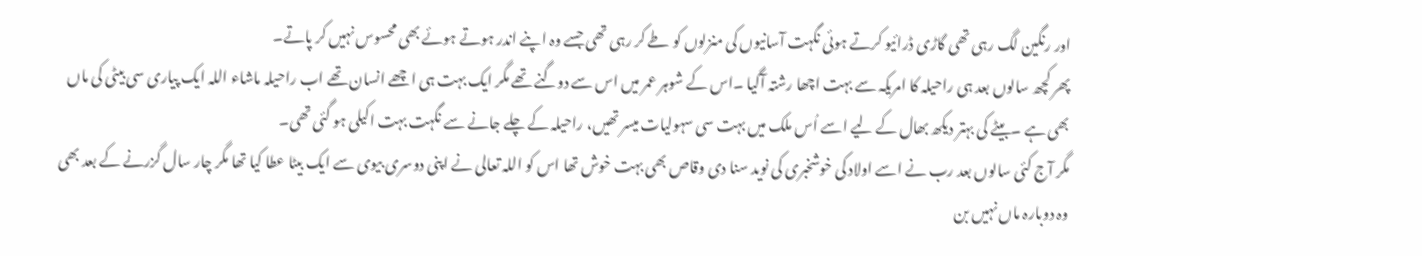اور رنگین لگ رہی تھی گاڑی ڈرائیو کرتے ہوئی نگہت آسانیوں کی منزلوں کو طے کر رہی تھی جسے وہ اپنے اندر ہوتے ہوئے بھی محسوس نہیں کر پاتے۔
پھر کچھ سالوں بعد ہی راحیلہ کا امریکہ سے بہت اچھا رشتہ آگیا ۔اس کے شوہر عمر میں اس سے دوگنے تھے مگر ایک بہت ہی اچھے انسان تھے اب راحیلہ ماشاء اللہ ایک پیاری سی بیٹی کی ماں بھی ہے ۔بیٹے کی بہتر دیکھ بھال کے لیے اسے اُس ملک میں بہت سی سہولیات میسر تھیں، راحیلہ کے چلے جانے سے نگہت بہت اکیلی ہو گئی تھی۔
مگر آج کئی سالوں بعد رب نے اسے اولاد کی خوشخبری کی نوید سنا دی وقاص بھی بہت خوش تھا اس کو اللہ تعالی نے اپنی دوسری بیوی سے ایک بیٹا عطا کیا تھا مگر چار سال گزرنے کے بعد بھی وہ دوبارہ ماں نہیں بن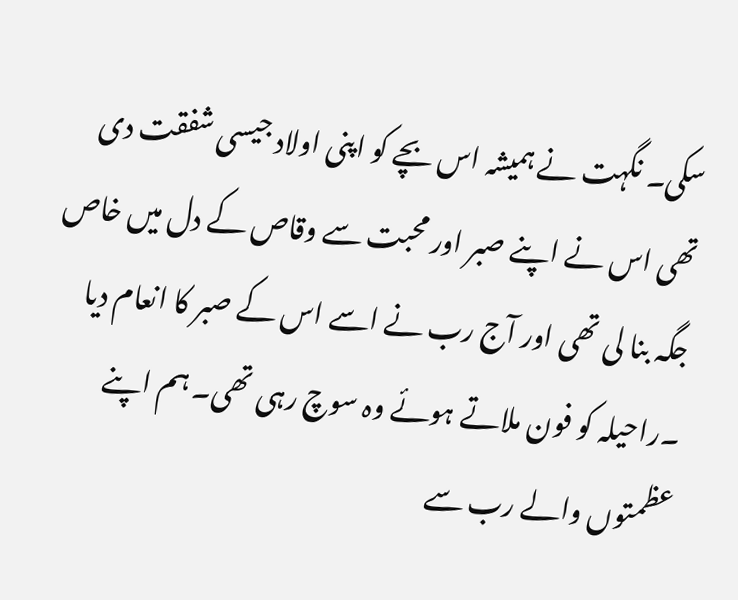سکی۔ نگہت نے ہمیشہ اس بچے کو اپنی اولاد جیسی شفقت دی تھی اس نے اپنے صبر اور محبت سے وقاص کے دل میں خاص جگہ بنا لی تھی اور آج رب نے اسے اس کے صبر کا انعام دیا ۔راحیلہ کو فون ملاتے ہوئے وہ سوچ رہی تھی۔ ہم اپنے عظمتوں والے رب سے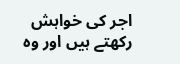اجر کی خواہش رکھتے ہیں اور وہ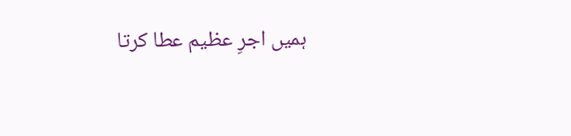ہمیں اجرِ عظیم عطا کرتا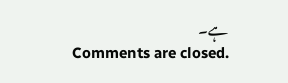ہے۔
Comments are closed.